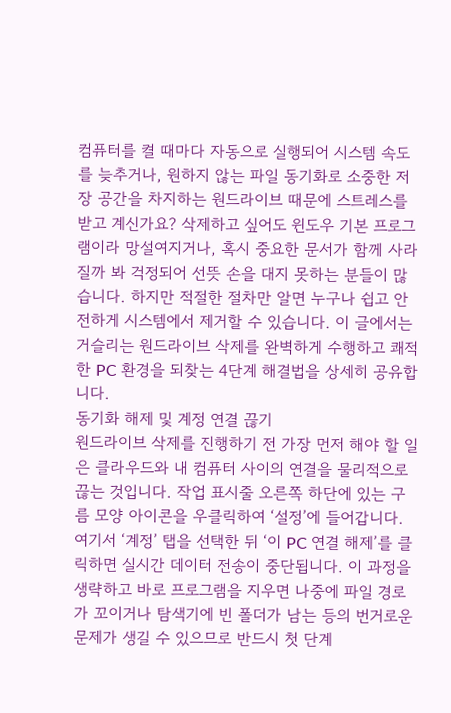컴퓨터를 켤 때마다 자동으로 실행되어 시스템 속도를 늦추거나, 원하지 않는 파일 동기화로 소중한 저장 공간을 차지하는 원드라이브 때문에 스트레스를 받고 계신가요? 삭제하고 싶어도 윈도우 기본 프로그램이라 망설여지거나, 혹시 중요한 문서가 함께 사라질까 봐 걱정되어 선뜻 손을 대지 못하는 분들이 많습니다. 하지만 적절한 절차만 알면 누구나 쉽고 안전하게 시스템에서 제거할 수 있습니다. 이 글에서는 거슬리는 원드라이브 삭제를 완벽하게 수행하고 쾌적한 PC 환경을 되찾는 4단계 해결법을 상세히 공유합니다.
동기화 해제 및 계정 연결 끊기
원드라이브 삭제를 진행하기 전 가장 먼저 해야 할 일은 클라우드와 내 컴퓨터 사이의 연결을 물리적으로 끊는 것입니다. 작업 표시줄 오른쪽 하단에 있는 구름 모양 아이콘을 우클릭하여 ‘설정’에 들어갑니다. 여기서 ‘계정’ 탭을 선택한 뒤 ‘이 PC 연결 해제’를 클릭하면 실시간 데이터 전송이 중단됩니다. 이 과정을 생략하고 바로 프로그램을 지우면 나중에 파일 경로가 꼬이거나 탐색기에 빈 폴더가 남는 등의 번거로운 문제가 생길 수 있으므로 반드시 첫 단계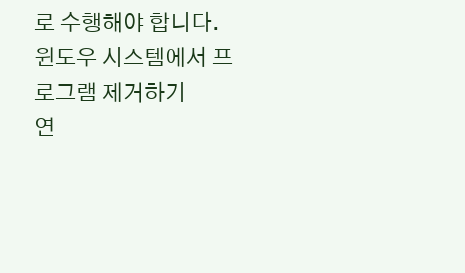로 수행해야 합니다.
윈도우 시스템에서 프로그램 제거하기
연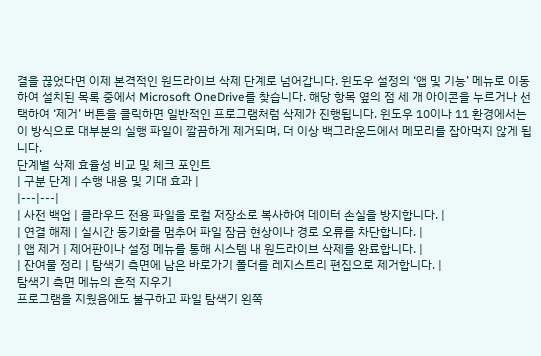결을 끊었다면 이제 본격적인 원드라이브 삭제 단계로 넘어갑니다. 윈도우 설정의 ‘앱 및 기능’ 메뉴로 이동하여 설치된 목록 중에서 Microsoft OneDrive를 찾습니다. 해당 항목 옆의 점 세 개 아이콘을 누르거나 선택하여 ‘제거’ 버튼을 클릭하면 일반적인 프로그램처럼 삭제가 진행됩니다. 윈도우 10이나 11 환경에서는 이 방식으로 대부분의 실행 파일이 깔끔하게 제거되며, 더 이상 백그라운드에서 메모리를 잡아먹지 않게 됩니다.
단계별 삭제 효율성 비교 및 체크 포인트
| 구분 단계 | 수행 내용 및 기대 효과 |
|---|---|
| 사전 백업 | 클라우드 전용 파일을 로컬 저장소로 복사하여 데이터 손실을 방지합니다. |
| 연결 해제 | 실시간 동기화를 멈추어 파일 잠금 현상이나 경로 오류를 차단합니다. |
| 앱 제거 | 제어판이나 설정 메뉴를 통해 시스템 내 원드라이브 삭제를 완료합니다. |
| 잔여물 정리 | 탐색기 측면에 남은 바로가기 폴더를 레지스트리 편집으로 제거합니다. |
탐색기 측면 메뉴의 흔적 지우기
프로그램을 지웠음에도 불구하고 파일 탐색기 왼쪽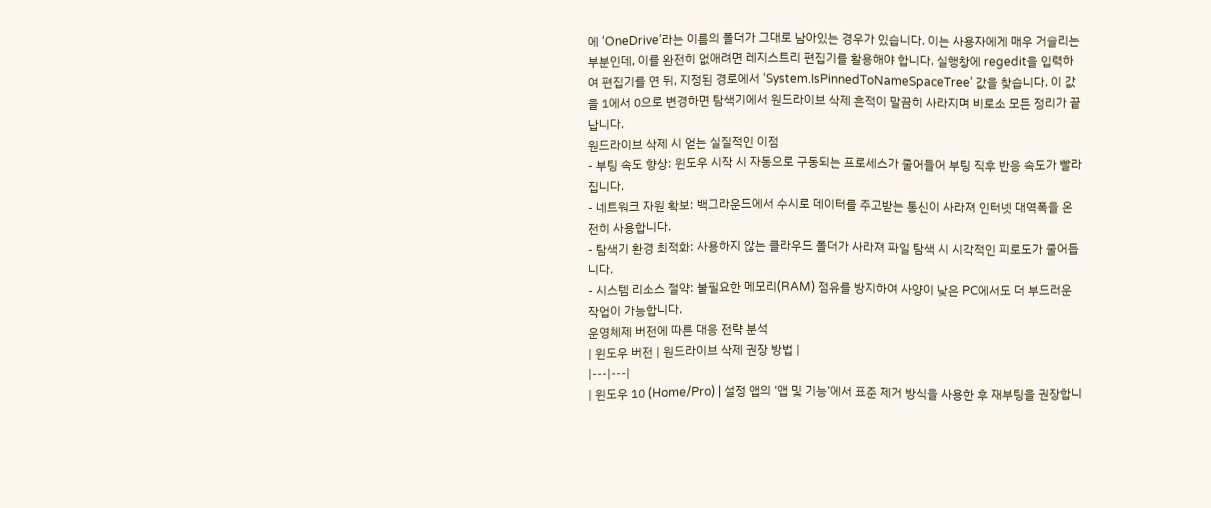에 ‘OneDrive’라는 이름의 폴더가 그대로 남아있는 경우가 있습니다. 이는 사용자에게 매우 거슬리는 부분인데, 이를 완전히 없애려면 레지스트리 편집기를 활용해야 합니다. 실행창에 regedit을 입력하여 편집기를 연 뒤, 지정된 경로에서 ‘System.IsPinnedToNameSpaceTree’ 값을 찾습니다. 이 값을 1에서 0으로 변경하면 탐색기에서 원드라이브 삭제 흔적이 말끔히 사라지며 비로소 모든 정리가 끝납니다.
원드라이브 삭제 시 얻는 실질적인 이점
- 부팅 속도 향상: 윈도우 시작 시 자동으로 구동되는 프로세스가 줄어들어 부팅 직후 반응 속도가 빨라집니다.
- 네트워크 자원 확보: 백그라운드에서 수시로 데이터를 주고받는 통신이 사라져 인터넷 대역폭을 온전히 사용합니다.
- 탐색기 환경 최적화: 사용하지 않는 클라우드 폴더가 사라져 파일 탐색 시 시각적인 피로도가 줄어듭니다.
- 시스템 리소스 절약: 불필요한 메모리(RAM) 점유를 방지하여 사양이 낮은 PC에서도 더 부드러운 작업이 가능합니다.
운영체제 버전에 따른 대응 전략 분석
| 윈도우 버전 | 원드라이브 삭제 권장 방법 |
|---|---|
| 윈도우 10 (Home/Pro) | 설정 앱의 ‘앱 및 기능’에서 표준 제거 방식을 사용한 후 재부팅을 권장합니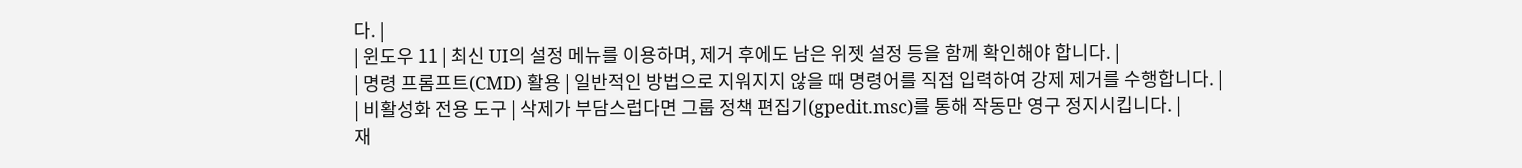다. |
| 윈도우 11 | 최신 UI의 설정 메뉴를 이용하며, 제거 후에도 남은 위젯 설정 등을 함께 확인해야 합니다. |
| 명령 프롬프트(CMD) 활용 | 일반적인 방법으로 지워지지 않을 때 명령어를 직접 입력하여 강제 제거를 수행합니다. |
| 비활성화 전용 도구 | 삭제가 부담스럽다면 그룹 정책 편집기(gpedit.msc)를 통해 작동만 영구 정지시킵니다. |
재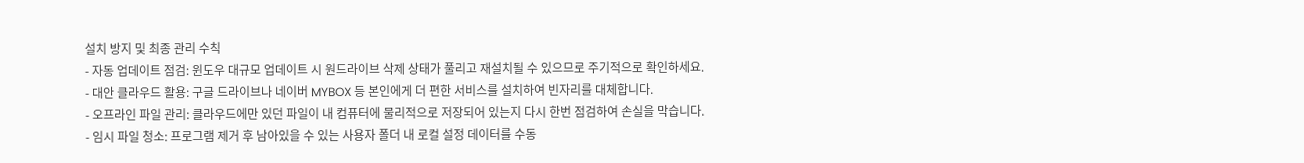설치 방지 및 최종 관리 수칙
- 자동 업데이트 점검: 윈도우 대규모 업데이트 시 원드라이브 삭제 상태가 풀리고 재설치될 수 있으므로 주기적으로 확인하세요.
- 대안 클라우드 활용: 구글 드라이브나 네이버 MYBOX 등 본인에게 더 편한 서비스를 설치하여 빈자리를 대체합니다.
- 오프라인 파일 관리: 클라우드에만 있던 파일이 내 컴퓨터에 물리적으로 저장되어 있는지 다시 한번 점검하여 손실을 막습니다.
- 임시 파일 청소: 프로그램 제거 후 남아있을 수 있는 사용자 폴더 내 로컬 설정 데이터를 수동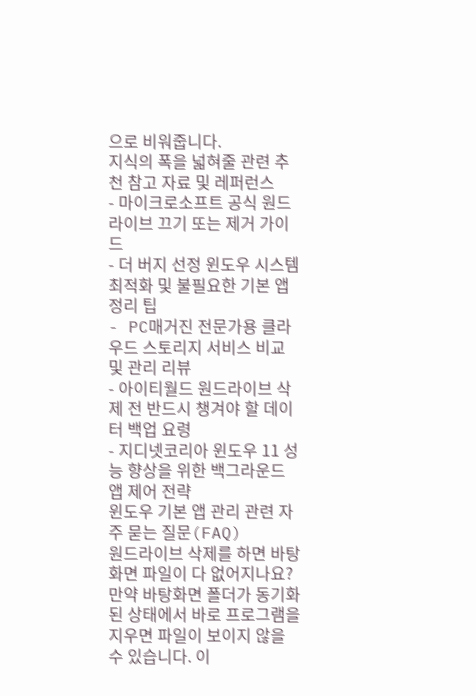으로 비워줍니다.
지식의 폭을 넓혀줄 관련 추천 참고 자료 및 레퍼런스
- 마이크로소프트 공식 원드라이브 끄기 또는 제거 가이드
- 더 버지 선정 윈도우 시스템 최적화 및 불필요한 기본 앱 정리 팁
- PC매거진 전문가용 클라우드 스토리지 서비스 비교 및 관리 리뷰
- 아이티월드 원드라이브 삭제 전 반드시 챙겨야 할 데이터 백업 요령
- 지디넷코리아 윈도우 11 성능 향상을 위한 백그라운드 앱 제어 전략
윈도우 기본 앱 관리 관련 자주 묻는 질문(FAQ)
원드라이브 삭제를 하면 바탕화면 파일이 다 없어지나요?
만약 바탕화면 폴더가 동기화된 상태에서 바로 프로그램을 지우면 파일이 보이지 않을 수 있습니다. 이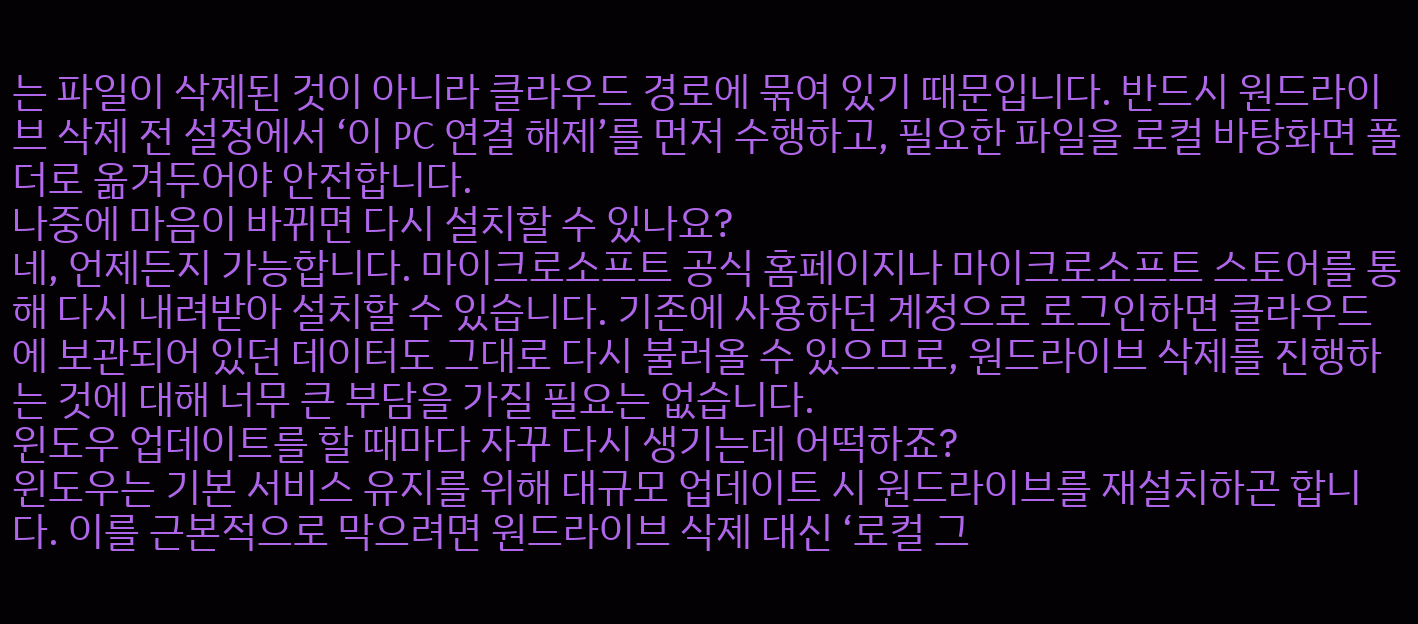는 파일이 삭제된 것이 아니라 클라우드 경로에 묶여 있기 때문입니다. 반드시 원드라이브 삭제 전 설정에서 ‘이 PC 연결 해제’를 먼저 수행하고, 필요한 파일을 로컬 바탕화면 폴더로 옮겨두어야 안전합니다.
나중에 마음이 바뀌면 다시 설치할 수 있나요?
네, 언제든지 가능합니다. 마이크로소프트 공식 홈페이지나 마이크로소프트 스토어를 통해 다시 내려받아 설치할 수 있습니다. 기존에 사용하던 계정으로 로그인하면 클라우드에 보관되어 있던 데이터도 그대로 다시 불러올 수 있으므로, 원드라이브 삭제를 진행하는 것에 대해 너무 큰 부담을 가질 필요는 없습니다.
윈도우 업데이트를 할 때마다 자꾸 다시 생기는데 어떡하죠?
윈도우는 기본 서비스 유지를 위해 대규모 업데이트 시 원드라이브를 재설치하곤 합니다. 이를 근본적으로 막으려면 원드라이브 삭제 대신 ‘로컬 그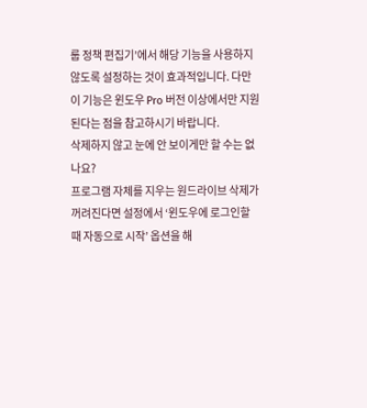룹 정책 편집기’에서 해당 기능을 사용하지 않도록 설정하는 것이 효과적입니다. 다만 이 기능은 윈도우 Pro 버전 이상에서만 지원된다는 점을 참고하시기 바랍니다.
삭제하지 않고 눈에 안 보이게만 할 수는 없나요?
프로그램 자체를 지우는 원드라이브 삭제가 꺼려진다면 설정에서 ‘윈도우에 로그인할 때 자동으로 시작’ 옵션을 해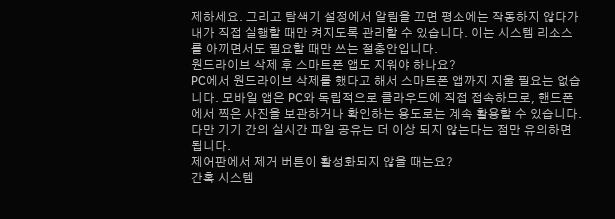제하세요. 그리고 탐색기 설정에서 알림을 끄면 평소에는 작동하지 않다가 내가 직접 실행할 때만 켜지도록 관리할 수 있습니다. 이는 시스템 리소스를 아끼면서도 필요할 때만 쓰는 절충안입니다.
원드라이브 삭제 후 스마트폰 앱도 지워야 하나요?
PC에서 원드라이브 삭제를 했다고 해서 스마트폰 앱까지 지울 필요는 없습니다. 모바일 앱은 PC와 독립적으로 클라우드에 직접 접속하므로, 핸드폰에서 찍은 사진을 보관하거나 확인하는 용도로는 계속 활용할 수 있습니다. 다만 기기 간의 실시간 파일 공유는 더 이상 되지 않는다는 점만 유의하면 됩니다.
제어판에서 제거 버튼이 활성화되지 않을 때는요?
간혹 시스템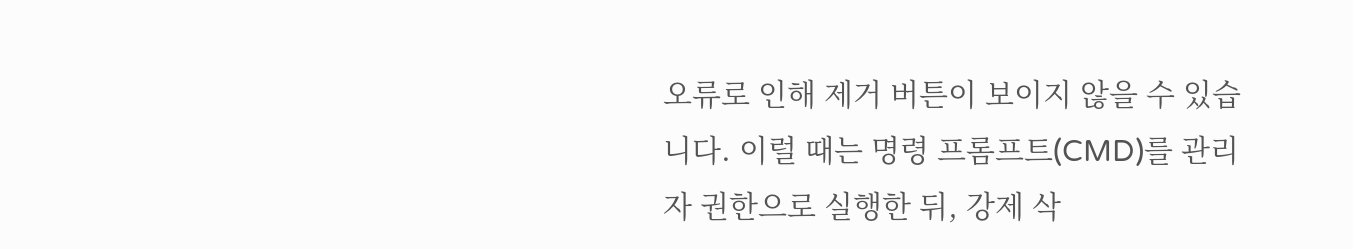오류로 인해 제거 버튼이 보이지 않을 수 있습니다. 이럴 때는 명령 프롬프트(CMD)를 관리자 권한으로 실행한 뒤, 강제 삭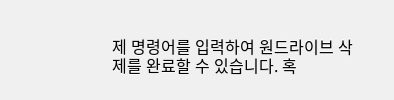제 명령어를 입력하여 원드라이브 삭제를 완료할 수 있습니다. 혹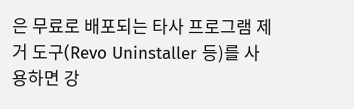은 무료로 배포되는 타사 프로그램 제거 도구(Revo Uninstaller 등)를 사용하면 강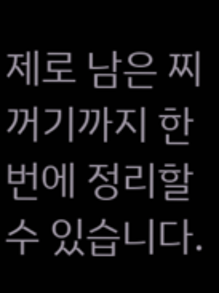제로 남은 찌꺼기까지 한 번에 정리할 수 있습니다.